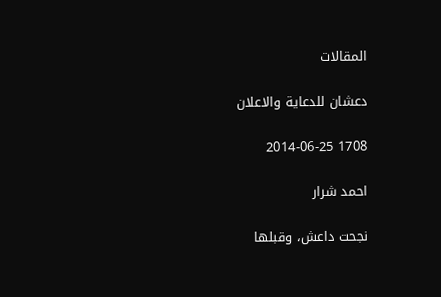المقالات

دعشان للدعاية والاعلان

1708 2014-06-25

احمد شرار

نجحت داعش، وقبلها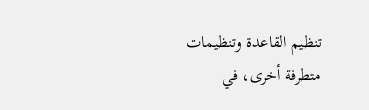تنظيم القاعدة وتنظيمات متطرفة أخرى، في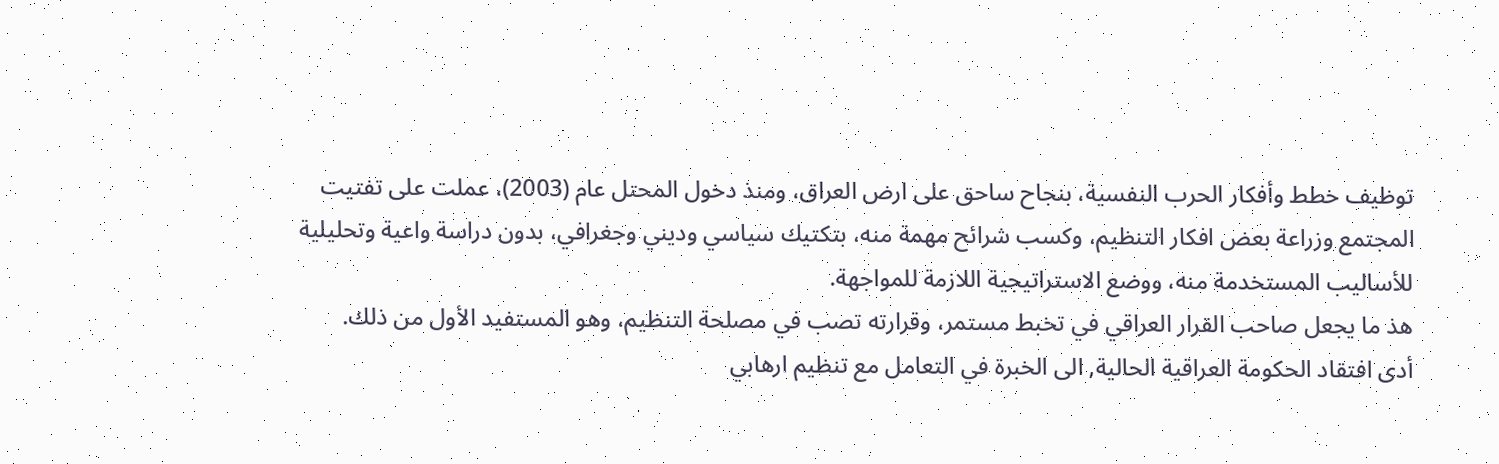توظيف خطط وأفكار الحرب النفسية، بنجاح ساحق على ارض العراق، ومنذ دخول المحتل عام (2003)، عملت على تفتيت المجتمع وزراعة بعض افكار التنظيم، وكسب شرائح مهمة منه، بتكتيك سياسي وديني وجغرافي، بدون دراسة واعية وتحليلية للأساليب المستخدمة منه، ووضع الاستراتيجية اللازمة للمواجهة.
هذ ما يجعل صاحب القرار العراقي في تخبط مستمر، وقرارته تصب في مصلحة التنظيم، وهو المستفيد الأول من ذلك.
أدى افتقاد الحكومة العراقية الحالية, الى الخبرة في التعامل مع تنظيم ارهابي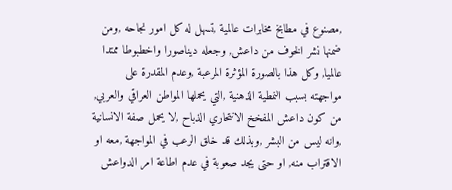,مصنوع في مطابخ مخابرات عالمية ,تسهل له كل امور نجاحه ,ومن ضمنها نشر الخوف من داعش, وجعله ديناصورا واخطبوطا ممتدا عالميا, وكل هذا بالصورة المؤثرة المرعبة ,وعدم المقدرة على مواجهته بسبب النمطية الذهنية ,التي يحملها المواطن العراقي والعربي, من كون داعش المفخخ الانتحاري الذباح ,لا يحمل صفة الانسانية ,وانه ليس من البشر ,وبذلك قد خلق الرعب في المواجهة ,معه او الاقتراب منه, او حتى يجد صعوبة في عدم اطاعة امر الدواعش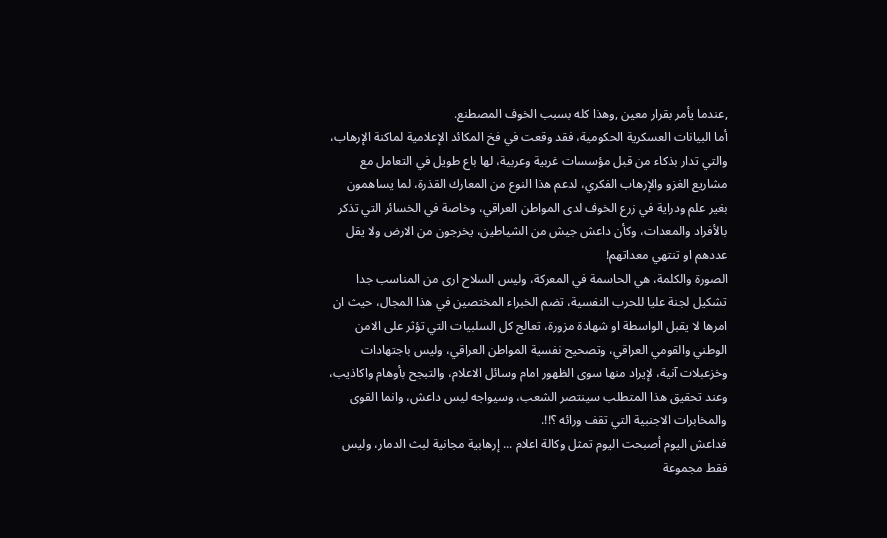,عندما يأمر بقرار معين ,وهذا كله بسبب الخوف المصطنع.
أما البيانات العسكرية الحكومية، فقد وقعت في فخ المكائد الإعلامية لماكنة الإرهاب، والتي تدار بذكاء من قبل مؤسسات غربية وعربية، لها باع طويل في التعامل مع مشاريع الغزو والإرهاب الفكري، لدعم هذا النوع من المعارك القذرة، لما يساهمون بغير علم ودراية في زرع الخوف لدى المواطن العراقي، وخاصة في الخسائر التي تذكر بالأفراد والمعدات، وكأن داعش جيش من الشياطين، يخرجون من الارض ولا يقل عددهم او تنتهي معداتهم!
الصورة والكلمة، هي الحاسمة في المعركة، وليس السلاح ارى من المناسب جدا تشكيل لجنة عليا للحرب النفسية، تضم الخبراء المختصين في هذا المجال، حيث ان امرها لا يقبل الواسطة او شهادة مزورة، تعالج كل السلبيات التي تؤثر على الامن الوطني والقومي العراقي، وتصحيح نفسية المواطن العراقي، وليس باجتهادات وخزعبلات آنية، لإيراد منها سوى الظهور امام وسائل الاعلام، والتبجح بأوهام واكاذيب، وعند تحقيق هذا المتطلب سينتصر الشعب، وسيواجه ليس داعش، وانما القوى والمخابرات الاجنبية التي تقف ورائه ؟!!.
فداعش اليوم أصبحت اليوم تمثل وكالة اعلام ... إرهابية مجانية لبث الدمار، وليس فقط مجموعة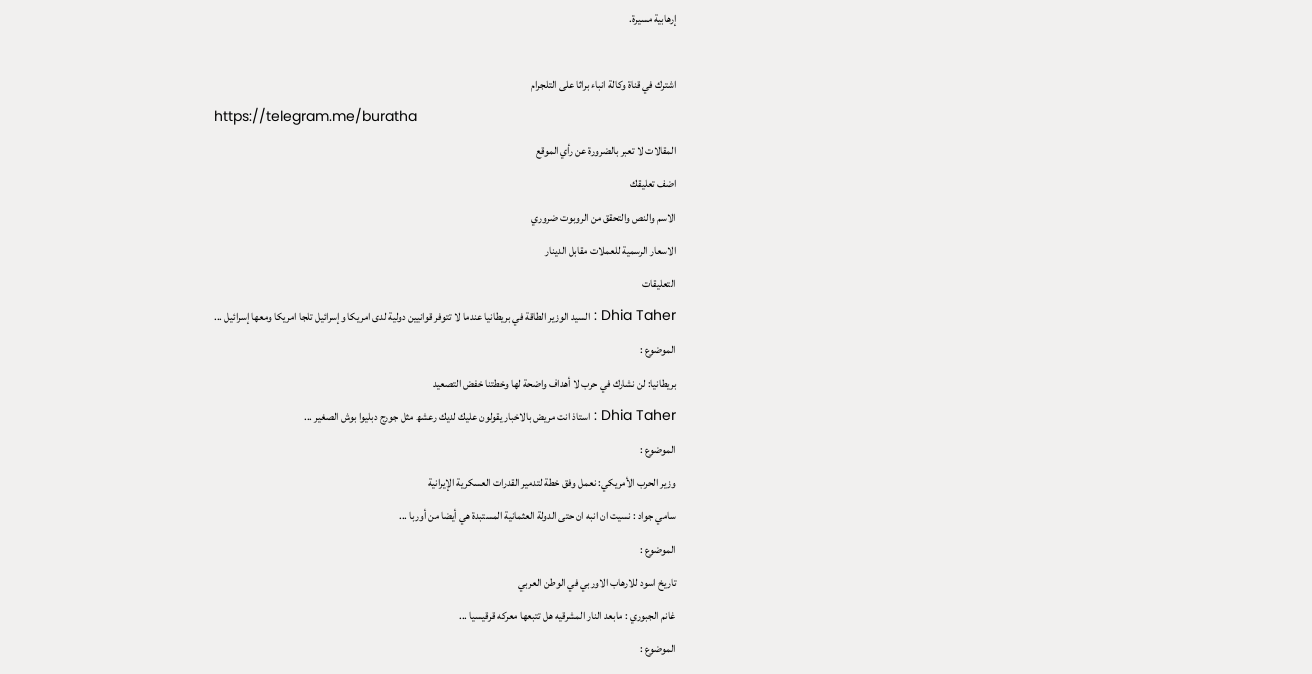إرهابية مسيرة.

اشترك في قناة وكالة انباء براثا على التلجرام
https://telegram.me/buratha
المقالات لا تعبر بالضرورة عن رأي الموقع
اضف تعليقك
الاسم والنص والتحقق من الروبوت ضروري
الاسعار الرسمية للعملات مقابل الدينار
التعليقات
Dhia Taher : السيد الوزير الطاقة في بريطانيا عندما لا تتوفر قوانيين دولية لدى امريكا وإسرائيل تلجا امريكا ومعھا إسرائيل ...
الموضوع :
بريطانيا: لن نشارك في حرب لا أهداف واضحة لها وخطتنا خفض التصعيد
Dhia Taher : استاذ انت مريض بالاخبار يقولون عليك لديك رعشھ مثل جورج دبليوا بوش الصغير ...
الموضوع :
وزير الحرب الأمريكي: نعمل وفق خطة لتدمير القدرات العسكرية الإيرانية
سامي جواد : نسيت ان انبه ان حتى الدولة العثمانية المستبدة هي أيضا من أوربا ...
الموضوع :
تاريخ اسود للارهاب الاوربي في الوطن العربي
غانم الجبوري : مابعد النار المشرقيه هل تتبعها معركه قرقيسيا ...
الموضوع :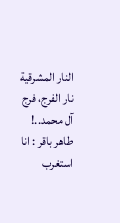النار المشرقية نار الفرج، فرج آل محمد..!
طاهر باقر : انا استغرب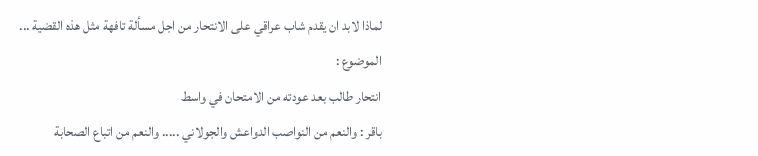لماذا لابد ان يقدم شاب عراقي على الانتحار من اجل مسألة تافهة مثل هذه القضية ...
الموضوع :
انتحار طالب بعد عودته من الامتحان في واسط
باقر : والنعم من النواصب الدواعش والجولاني ..... والنعم من اتباع الصحابة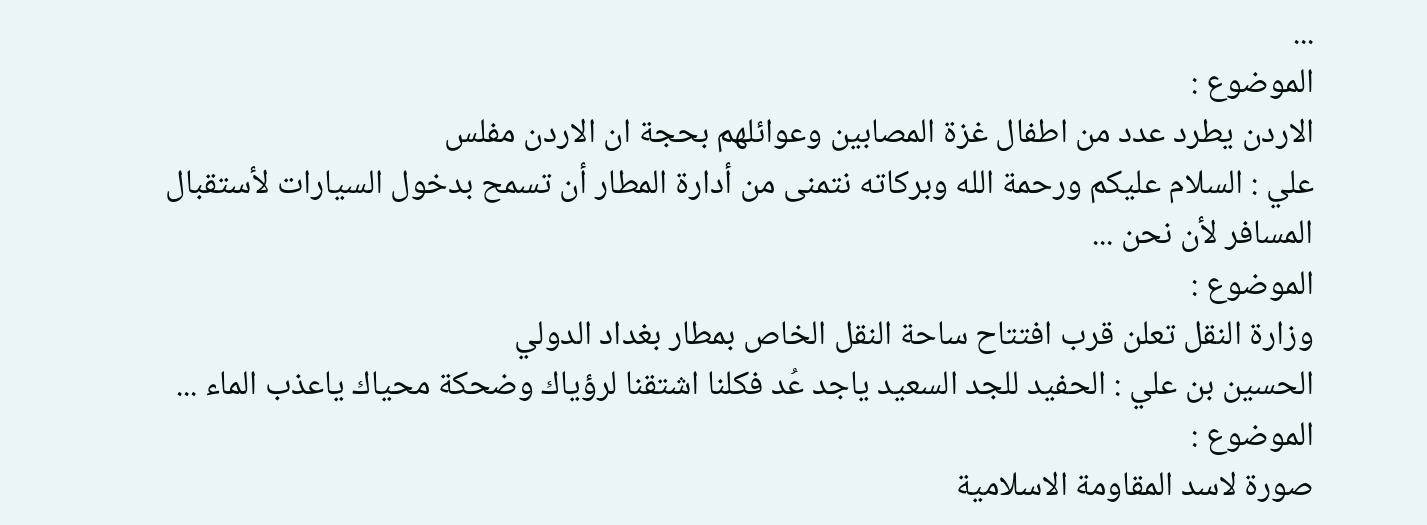...
الموضوع :
الاردن يطرد عدد من اطفال غزة المصابين وعوائلهم بحجة ان الاردن مفلس
علي : السلام عليكم ورحمة الله وبركاته نتمنى من أدارة المطار أن تسمح بدخول السيارات لأستقبال المسافر لأن نحن ...
الموضوع :
وزارة النقل تعلن قرب افتتاح ساحة النقل الخاص بمطار بغداد الدولي
الحسين بن علي : الحفيد للجد السعيد ياجد عُد فكلنا اشتقنا لرؤياك وضحكة محياك ياعذب الماء ...
الموضوع :
صورة لاسد المقاومة الاسلامية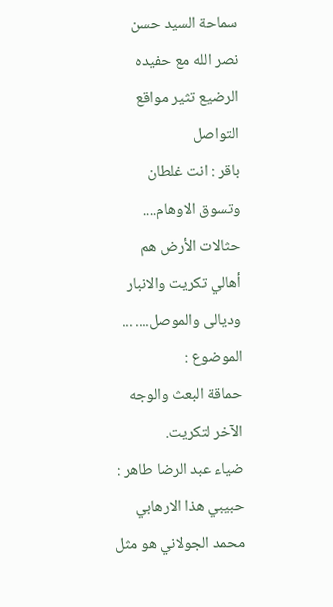سماحة السيد حسن نصر الله مع حفيده الرضيع تثير مواقع التواصل
باقر : انت غلطان وتسوق الاوهام.... حثالات الأرض هم أهالي تكريت والانبار وديالى والموصل.... ...
الموضوع :
حماقة البعث والوجه الآخر لتكريت.
ضياء عبد الرضا طاهر : حبيبي ھذا الارھابي محمد الجولاني ھو مثل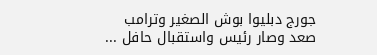جورج دبليوا بوش الصغير وترامب صعد وصار رئيس واستقبال حافل ...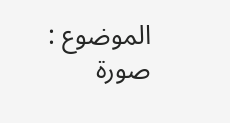الموضوع :
صورة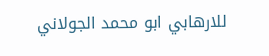للارهابي ابو محمد الجولاني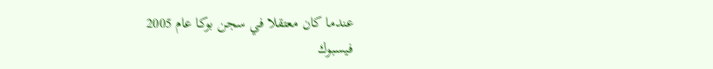عندما كان معتقلا في سجن بوكا عام 2005
فيسبوك